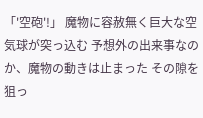「'空砲'!」 魔物に容赦無く巨大な空気球が突っ込む 予想外の出来事なのか、魔物の動きは止まった その隙を狙っ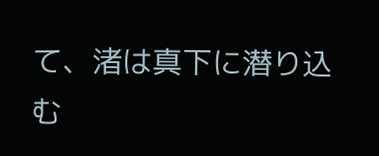て、渚は真下に潜り込む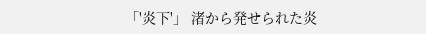「'炎下'」 渚から発せられた炎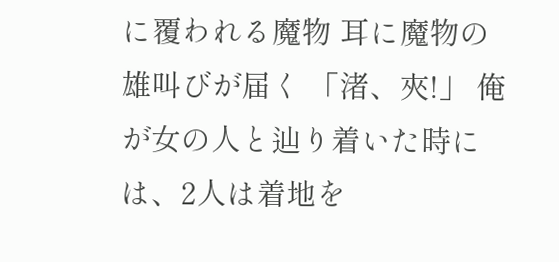に覆われる魔物 耳に魔物の雄叫びが届く 「渚、夾!」 俺が女の人と辿り着いた時には、2人は着地を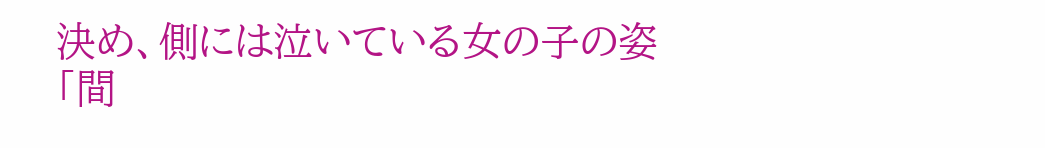決め、側には泣いている女の子の姿 「間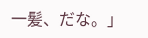一髪、だな。」